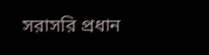সরাসরি প্রধান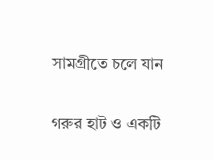সামগ্রীতে চলে যান

গরুর হাট ও একটি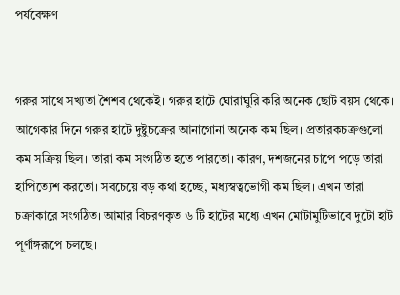পর্যবেক্ষণ


গরুর সাথে সখ্যতা শৈশব থেকেই। গরুর হাটে ঘোরাঘুরি করি অনেক ছোট বয়স থেকে। আগেকার দিনে গরুর হাটে দুষ্টুচক্রের আনাগোনা অনেক কম ছিল। প্রতারকচক্রগুলো কম সক্রিয় ছিল। তারা কম সংগঠিত হতে পারতো। কারণ, দশজনের চাপে পড়ে তারা হাপিত্যেশ করতো। সবচেয়ে বড় কথা হচ্ছে, মধ্যস্বত্বভোগী কম ছিল। এখন তারা চক্রাকারে সংগঠিত। আমার বিচরণকৃত ৬ টি হাটের মধ্যে এখন মোটামুটিভাবে দুটো হাট পূর্ণাঙ্গরূপে চলছে।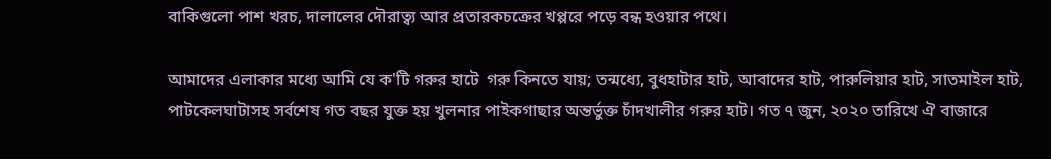বাকিগুলো পাশ খরচ, দালালের দৌরাত্ব্য আর প্রতারকচক্রের খপ্পরে পড়ে বন্ধ হওয়ার পথে।

আমাদের এলাকার মধ্যে আমি যে ক'টি গরুর হাটে  গরু কিনতে যায়; তন্মধ্যে, বুধহাটার হাট, আবাদের হাট, পারুলিয়ার হাট, সাতমাইল হাট, পাটকেলঘাটাসহ সর্বশেষ গত বছর যুক্ত হয় খুলনার পাইকগাছার অন্তর্ভুক্ত চাঁদখালীর গরুর হাট। গত ৭ জুন, ২০২০ তারিখে ঐ বাজারে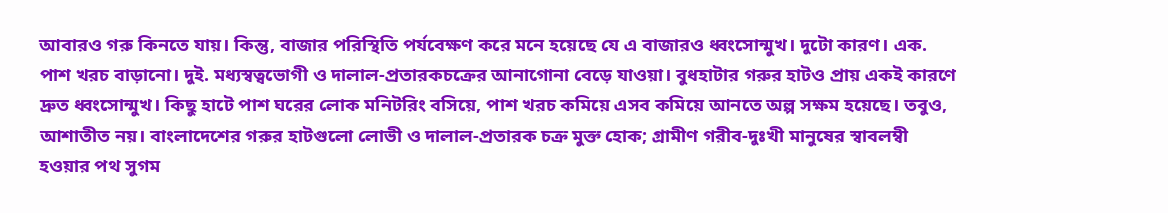আবারও গরু কিনতে যায়। কিন্তু, বাজার পরিস্থিতি পর্যবেক্ষণ করে মনে হয়েছে যে এ বাজারও ধ্বংসোন্মুখ। দুটো কারণ। এক. পাশ খরচ বাড়ানো। দুই. মধ্যস্বত্বভোগী ও দালাল-প্রতারকচক্রের আনাগোনা বেড়ে যাওয়া। বুধহাটার গরুর হাটও প্রায় একই কারণে দ্রুত ধ্বংসোন্মুখ। কিছু হাটে পাশ ঘরের লোক মনিটরিং বসিয়ে, পাশ খরচ কমিয়ে এসব কমিয়ে আনতে অল্প সক্ষম হয়েছে। তবুও, আশাতীত নয়। বাংলাদেশের গরুর হাটগুলো লোভী ও দালাল-প্রতারক চক্র মুক্ত হোক; গ্রামীণ গরীব-দুঃখী মানুষের স্বাবলম্বী হওয়ার পথ সুগম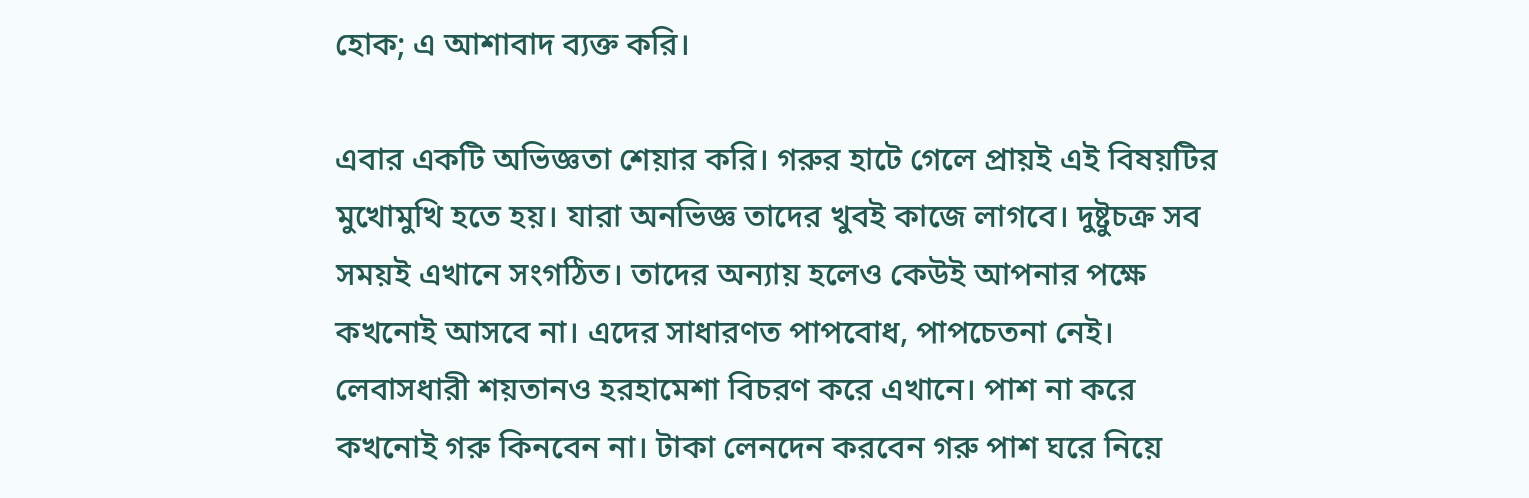হোক; এ আশাবাদ ব্যক্ত করি।

এবার একটি অভিজ্ঞতা শেয়ার করি। গরুর হাটে গেলে প্রায়ই এই বিষয়টির মুখোমুখি হতে হয়। যারা অনভিজ্ঞ তাদের খুবই কাজে লাগবে। দুষ্টুচক্র সব সময়ই এখানে সংগঠিত। তাদের অন্যায় হলেও কেউই আপনার পক্ষে কখনোই আসবে না। এদের সাধারণত পাপবোধ, পাপচেতনা নেই। লেবাসধারী শয়তানও হরহামেশা বিচরণ করে এখানে। পাশ না করে কখনোই গরু কিনবেন না। টাকা লেনদেন করবেন গরু পাশ ঘরে নিয়ে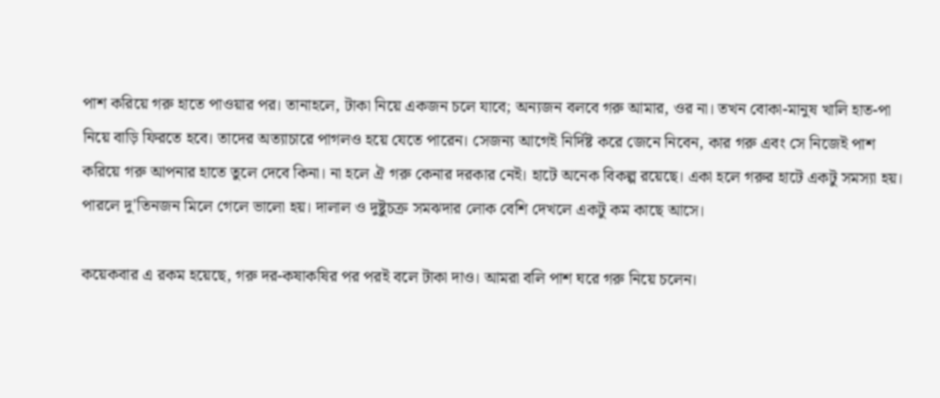পাশ করিয়ে গরু হাতে পাওয়ার পর। তানাহলে, টাকা নিয়ে একজন চলে যাবে; অন্যজন বলবে গরু আমার, ওর না। তখন বোকা-মানুষ খালি হাত-পা নিয়ে বাড়ি ফিরতে হবে। তাদের অত্যাচারে পাগলও হয়ে যেতে পারেন। সেজন্য আগেই নির্দিষ্ট করে জেনে নিবেন, কার গরু এবং সে নিজেই পাশ করিয়ে গরু আপনার হাতে তুলে দেবে কিনা। না হলে ঐ গরু কেনার দরকার নেই। হাটে অনেক বিকল্প রয়েছে। একা হলে গরুর হাটে একটু সমস্যা হয়। পারলে দু'তিনজন মিলে গেলে ভালো হয়। দালাল ও দুষ্টুচক্র সমঝদার লোক বেশি দেখলে একটু কম কাছে আসে।

কয়েকবার এ রকম হয়েছে, গরু দর-কষাকষির পর পরই বলে টাকা দাও। আমরা বলি পাশ ঘরে গরু নিয়ে চলেন।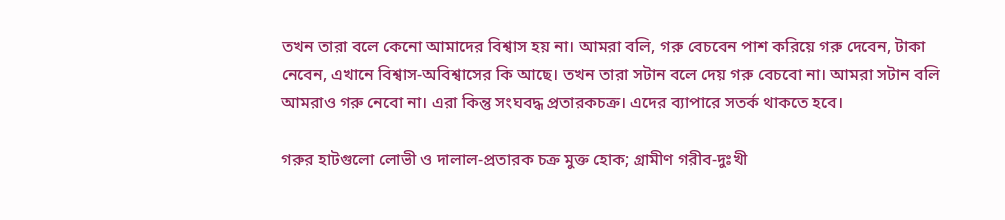তখন তারা বলে কেনো আমাদের বিশ্বাস হয় না। আমরা বলি, গরু বেচবেন পাশ করিয়ে গরু দেবেন, টাকা নেবেন, এখানে বিশ্বাস-অবিশ্বাসের কি আছে। তখন তারা সটান বলে দেয় গরু বেচবো না। আমরা সটান বলি আমরাও গরু নেবো না। এরা কিন্তু সংঘবদ্ধ প্রতারকচক্র। এদের ব্যাপারে সতর্ক থাকতে হবে।

গরুর হাটগুলো লোভী ও দালাল-প্রতারক চক্র মুক্ত হোক; গ্রামীণ গরীব-দুঃখী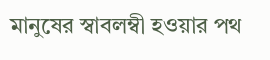মানুষের স্বাবলম্বী হওয়ার পথ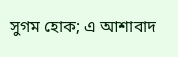সুগম হোক; এ আশাবাদ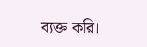ব্যক্ত করি।